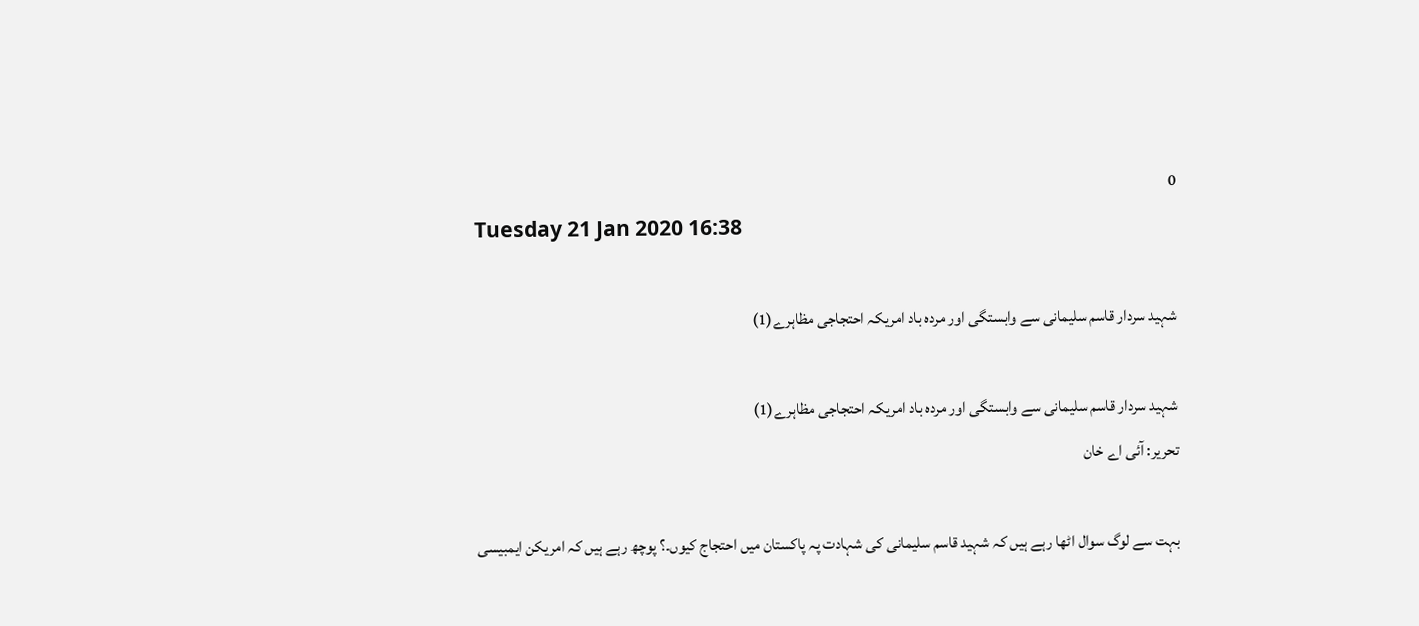0
Tuesday 21 Jan 2020 16:38

شہید سردار قاسم سلیمانی سے وابستگی اور مردہ باد امریکہ احتجاجی مظاہرے(1)

شہید سردار قاسم سلیمانی سے وابستگی اور مردہ باد امریکہ احتجاجی مظاہرے(1)
تحریر: آئی اے خان

بہت سے لوگ سوال اٹھا رہے ہیں کہ شہید قاسم سلیمانی کی شہادت پہ پاکستان میں احتجاج کیوں۔؟ پوچھ رہے ہیں کہ امریکن ایمبیسی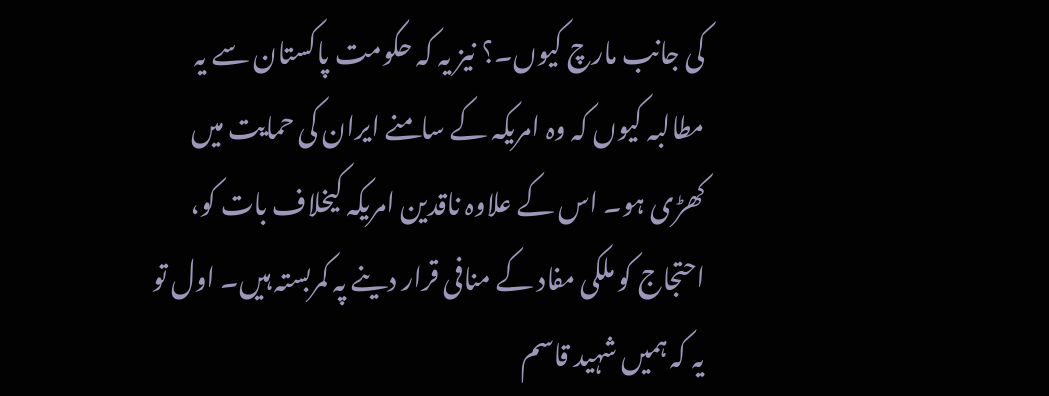کی جانب مارچ کیوں۔؟ نیز یہ کہ حکومت پاکستان سے یہ مطالبہ کیوں کہ وہ امریکہ کے سامنے ایران کی حمایت میں کھڑی ہو۔ اس کے علاوہ ناقدین امریکہ کیخلاف بات کو، احتجاج کو ملکی مفاد کے منافی قرار دینے پہ کمربستہ ہیں۔ اول تو یہ کہ ہمیں شہید قاسم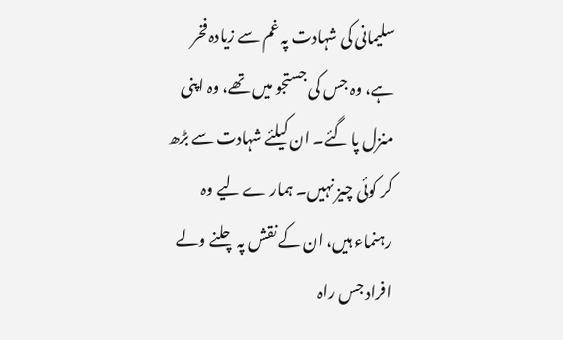سلیمانی کی شہادت پہ غم سے زیادہ فخر ہے، وہ جس کی جستجو میں تھے، وہ اپنی منزل پا گئے۔ ان کیلئے شہادت سے بڑھ کر کوئی چیز نہیں۔ ہمار ے لیے وہ رہنماء ہیں، ان کے نقش پہ چلنے ولے افراد جس راہ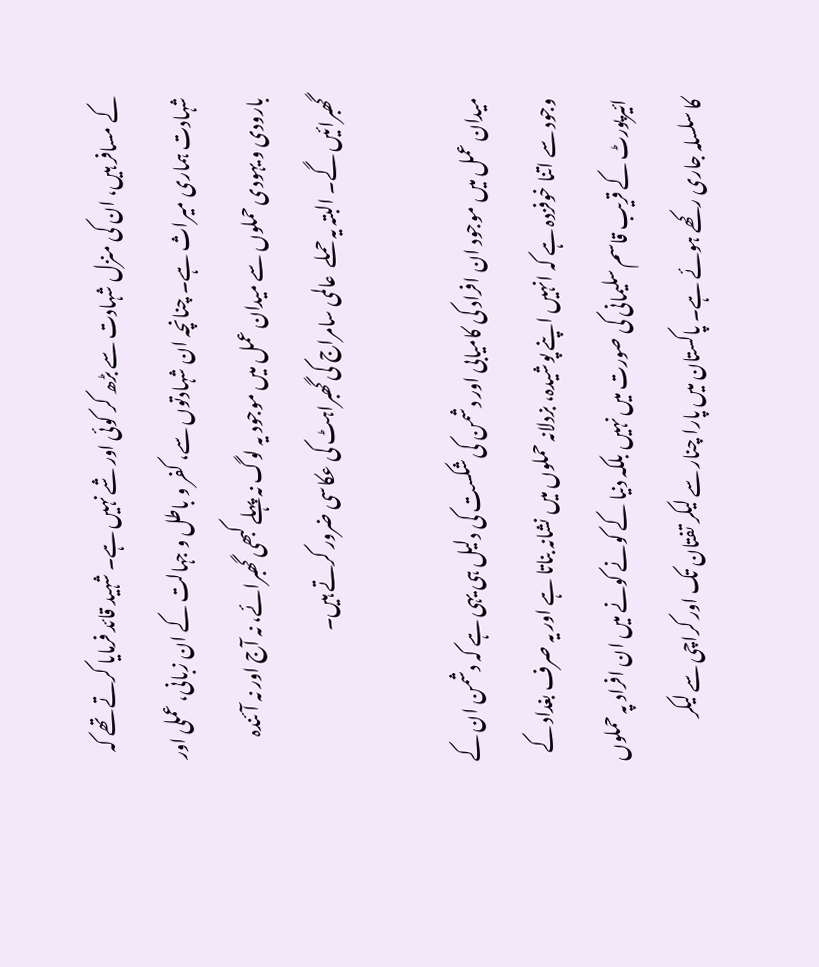کے مسافر ہیں، ان کی منزل شہادت سے بڑھ کر کوئی اور شے نہیں ہے۔ شہید قائد فرمایا کرتے تھے کہ شہادت ہماری میراث ہے۔ چنانچہ ان شہادتوں سے، کفر و باطل و جہالت کے ان زبانی، عملی اور بارودی و یہودی حملوں سے میدان عمل میں موجود یہ لوگ نہ پہلے کبھی گھبرائے، نہ آج اور نہ آئندہ گھبرائیں گے۔ البتہ یہ حملے  عالمی سامراج کی گھبراہٹ کی عکاسی ضرور کرتے ہیں۔

میدان عمل میں موجود ان افراد کی کامیابی اور دشمن کی شکست کی دلیل ہی یہی ہے کہ دشمن ان کے وجود سے اتنا خوفزدہ ہے کہ انہیں اپنے پوشیدہ، بزدلانہ حملوں میں نشانہ بناتا ہے اور یہ صرف بغداد کے ائیرپورٹ کے قریب قاسم سلیمانی کی صورت میں نہیں بلکہ دنیا کے کونے کونے میں ان افراد پہ حملوں کا سلسلہ جاری رکھے ہوئے ہے۔ پاکستان میں پارا چنار سے لیکر تفتان تک اور کراچی سے لیکر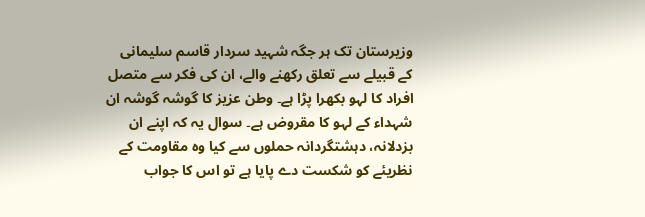وزیرستان تک ہر جگہ شہید سردار قاسم سلیمانی کے قبیلے سے تعلق رکھنے والے، ان کی فکر سے متصل افراد کا لہو بکھرا پڑا ہے۔ وطن عزیز کا گوشہ گوشہ ان شہداء کے لہو کا مقروض ہے۔ سوال یہ کہ اپنے ان بزدلانہ، دہشتگردانہ حملوں سے کیا وہ مقاومت کے نظریئے کو شکست دے پایا ہے تو اس کا جواب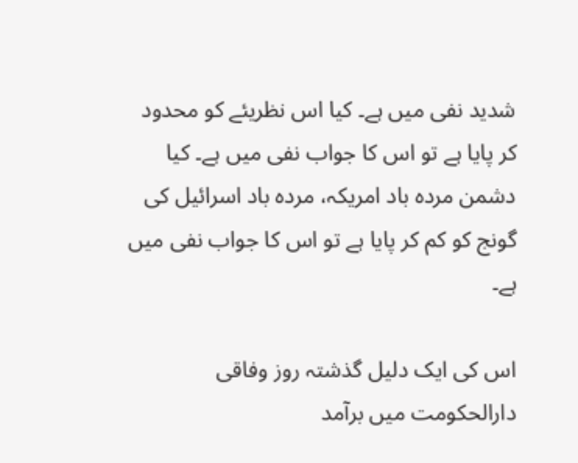شدید نفی میں ہے۔ کیا اس نظریئے کو محدود کر پایا ہے تو اس کا جواب نفی میں ہے۔ کیا دشمن مردہ باد امریکہ، مردہ باد اسرائیل کی گونج کو کم کر پایا ہے تو اس کا جواب نفی میں ہے۔

اس کی ایک دلیل گذشتہ روز وفاقی دارالحکومت میں برآمد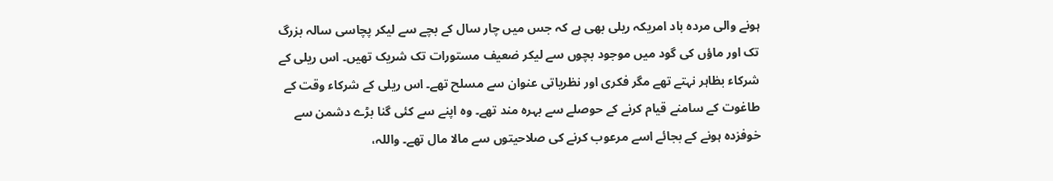ہونے والی مردہ باد امریکہ ریلی بھی ہے کہ جس میں چار سال کے بچے سے لیکر پچاسی سالہ بزرگ تک اور ماؤں کی گود میں موجود بچوں سے لیکر ضعیف مستورات تک شریک تھیں۔ اس ریلی کے شرکاء بظاہر نہتے تھے مگر فکری اور نظریاتی عنوان سے مسلح تھے۔ اس ریلی کے شرکاء وقت کے طاغوت کے سامنے قیام کرنے کے حوصلے سے بہرہ مند تھے۔ وہ اپنے سے کئی گنا بڑے دشمن سے خوفزدہ ہونے کے بجائے اسے مرعوب کرنے کی صلاحیتوں سے مالا مال تھے۔ واللہ،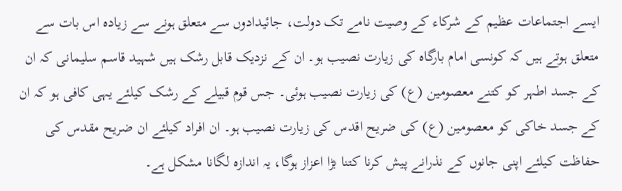ایسے اجتماعات عظیم کے شرکاء کے وصیت نامے تک دولت، جائیدادوں سے متعلق ہونے سے زیادہ اس بات سے متعلق ہوتے ہیں کہ کونسی امام بارگاہ کی زیارت نصیب ہو۔ ان کے نزدیک قابل رشک ہیں شہید قاسم سلیمانی کہ ان کے جسد اطہر کو کتنے معصومین (ع) کی زیارت نصیب ہوئی۔ جس قوم قبیلے کے رشک کیلئے یہی کافی ہو کہ ان کے جسد خاکی کو معصومین (ع) کی ضریح اقدس کی زیارت نصیب ہو۔ ان افراد کیلئے ان ضریح مقدس کی حفاظت کیلئے اپنی جانوں کے نذرانے پیش کرنا کتنا بڑا اعزاز ہوگا، یہ اندازہ لگانا مشکل ہے۔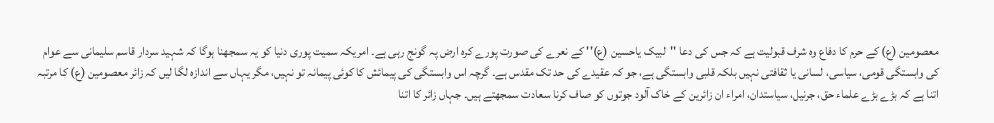معصومین (ع) کے حرم کا دفاع وہ شرف قبولیت ہے کہ جس کی دعا ''لبیک یاحسین (ع)'' کے نعرے کی صورت پورے کرہ ارض پہ گونج رہی ہے۔ امریکہ سمیت پوری دنیا کو یہ سمجھنا ہوگا کہ شہید سردار قاسم سلیمانی سے عوام کی وابستگی قومی، سیاسی، لسانی یا ثقافتی نہیں بلکہ قلبی وابستگی ہے، جو کہ عقیدے کی حد تک مقدس ہے۔ گرچہ اس وابستگی کی پیمائش کا کوئی پیمانہ تو نہیں، مگر یہاں سے اندازہ لگا لیں کہ زائر معصومین (ع) کا مرتبہ اتنا ہے کہ بڑے بڑے علماء حق، جرنیل، سیاستدان، امراء ان زائرین کے خاک آلود جوتوں کو صاف کرنا سعادت سمجھتے ہیں۔ جہاں زائر کا اتنا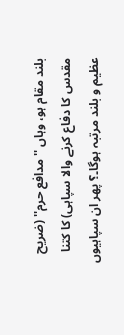بلند مقام ہو، وہاں ''مدافع حرم'' (ضریح مقدس کا دفاع کرنے والا سپاہی) کا کتنا عظیم و بلند مرتبہ ہوگا۔؟ پھر ان سپاہیوں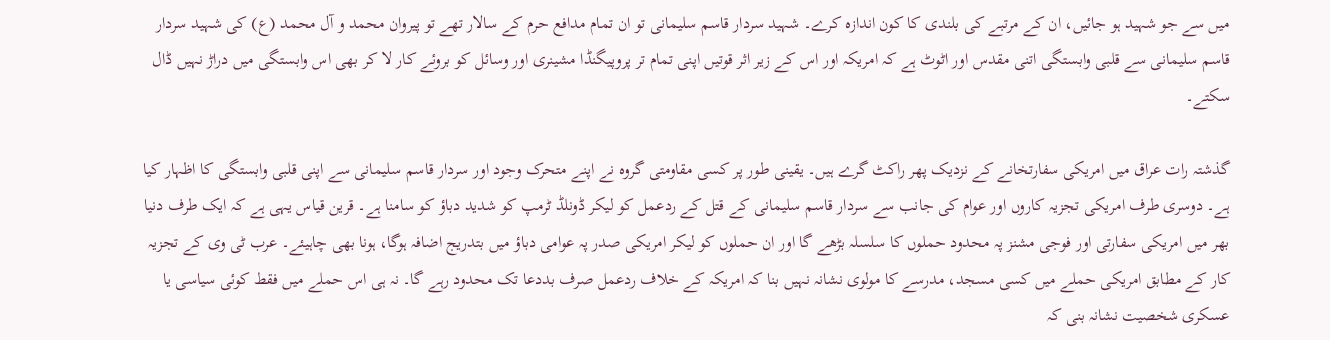میں سے جو شہید ہو جائیں، ان کے مرتبے کی بلندی کا کون اندازہ کرے۔ شہید سردار قاسم سلیمانی تو ان تمام مدافع حرم کے سالار تھے تو پیروان محمد و آل محمد (ع) کی شہید سردار قاسم سلیمانی سے قلبی وابستگی اتنی مقدس اور اٹوٹ ہے کہ امریکہ اور اس کے زیر اثر قوتیں اپنی تمام تر پروپیگنڈا مشینری اور وسائل کو بروئے کار لا کر بھی اس وابستگی میں دراڑ نہیں ڈال سکتے۔

گذشتہ رات عراق میں امریکی سفارتخانے کے نزدیک پھر راکٹ گرے ہیں۔ یقینی طور پر کسی مقاومتی گروہ نے اپنے متحرک وجود اور سردار قاسم سلیمانی سے اپنی قلبی وابستگی کا اظہار کیا ہے۔ دوسری طرف امریکی تجزیہ کاروں اور عوام کی جانب سے سردار قاسم سلیمانی کے قتل کے ردعمل کو لیکر ڈونلڈ ٹرمپ کو شدید دباؤ کو سامنا ہے۔ قرین قیاس یہی ہے کہ ایک طرف دنیا بھر میں امریکی سفارتی اور فوجی مشنز پہ محدود حملوں کا سلسلہ بڑھے گا اور ان حملوں کو لیکر امریکی صدر پہ عوامی دباؤ میں بتدریج اضافہ ہوگا، ہونا بھی چاہیئے۔ عرب ٹی وی کے تجزیہ کار کے مطابق امریکی حملے میں کسی مسجد، مدرسے کا مولوی نشانہ نہیں بنا کہ امریکہ کے خلاف ردعمل صرف بددعا تک محدود رہے گا۔ نہ ہی اس حملے میں فقط کوئی سیاسی یا عسکری شخصیت نشانہ بنی کہ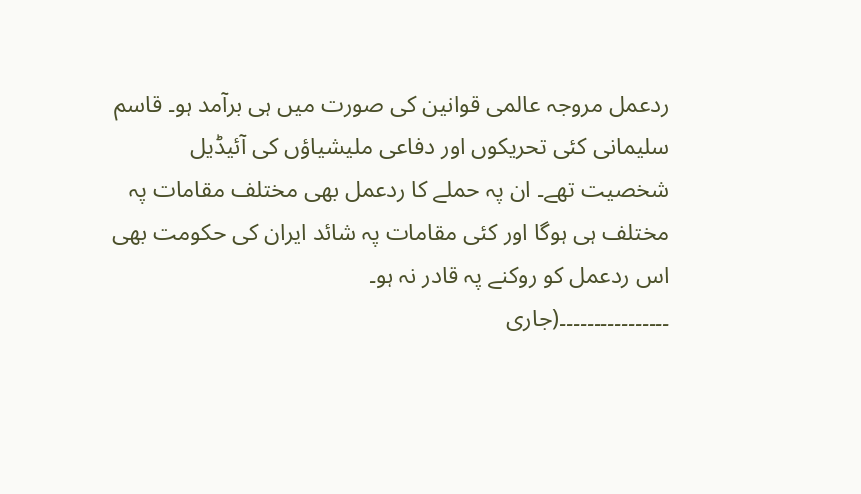ردعمل مروجہ عالمی قوانین کی صورت میں ہی برآمد ہو۔ قاسم سلیمانی کئی تحریکوں اور دفاعی ملیشیاؤں کی آئیڈیل شخصیت تھے۔ ان پہ حملے کا ردعمل بھی مختلف مقامات پہ مختلف ہی ہوگا اور کئی مقامات پہ شائد ایران کی حکومت بھی اس ردعمل کو روکنے پہ قادر نہ ہو۔
۔۔۔۔۔۔۔۔۔۔۔۔۔۔۔۔(جاری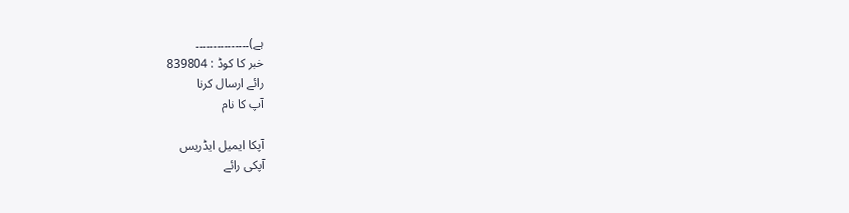ہے)۔۔۔۔۔۔۔۔۔۔۔۔۔۔۔
خبر کا کوڈ : 839804
رائے ارسال کرنا
آپ کا نام

آپکا ایمیل ایڈریس
آپکی رائے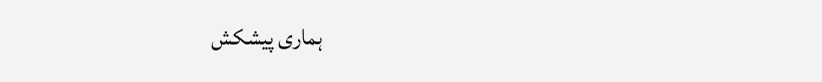ہماری پیشکش